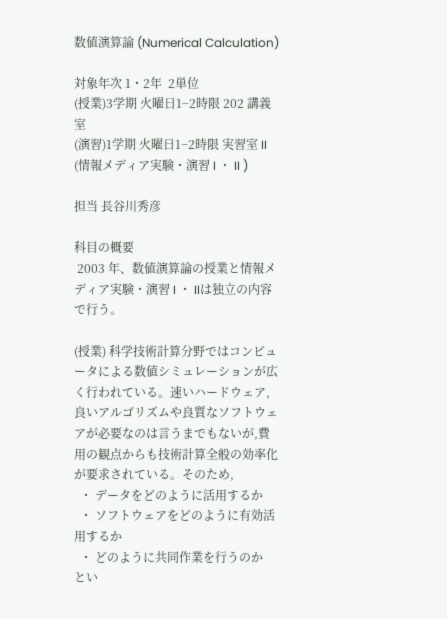数値演算論 (Numerical Calculation)

対象年次 1・2年  2単位
(授業)3学期 火曜日1−2時限 202 講義室
(演習)1学期 火曜日1−2時限 実習室 II (情報メディア実験・演習 I ・ II )

担当 長谷川秀彦

科目の概要
 2003 年、数値演算論の授業と情報メディア実験・演習 I ・ IIは独立の内容で行う。

(授業) 科学技術計算分野ではコンピュータによる数値シミュレーションが広く行われている。速いハードウェア,良いアルゴリズムや良質なソフトウェアが必要なのは言うまでもないが,費用の観点からも技術計算全般の効率化が要求されている。そのため,
  ・ データをどのように活用するか
  ・ ソフトウェアをどのように有効活用するか
  ・ どのように共同作業を行うのか
とい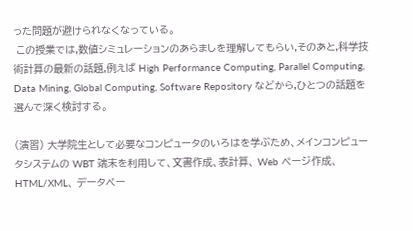った問題が避けられなくなっている。
 この授業では,数値シミュレーションのあらましを理解してもらい,そのあと,科学技術計算の最新の話題,例えば High Performance Computing, Parallel Computing, Data Mining, Global Computing, Software Repository などから,ひとつの話題を選んで深く検討する。

(演習) 大学院生として必要なコンピュータのいろはを学ぶため、メインコンピュータシステムの WBT 端末を利用して、文書作成、表計算、 Web ページ作成、HTML/XML、 データベー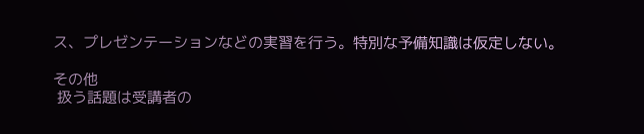ス、プレゼンテーションなどの実習を行う。特別な予備知識は仮定しない。

その他
 扱う話題は受講者の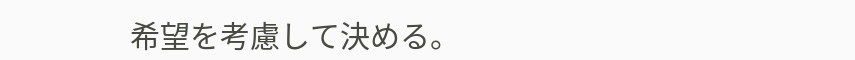希望を考慮して決める。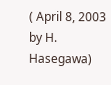( April 8, 2003 by H. Hasegawa)